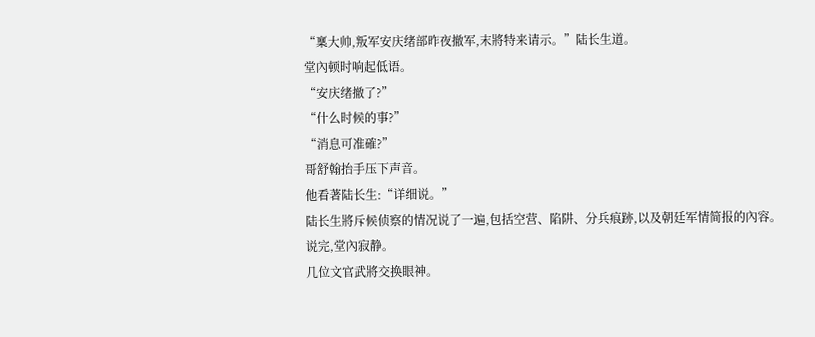“稟大帅,叛军安庆绪部昨夜撤军,末將特来请示。”陆长生道。
堂內顿时响起低语。
“安庆绪撤了?”
“什么时候的事?”
“消息可准確?”
哥舒翰抬手压下声音。
他看著陆长生:“详细说。”
陆长生將斥候侦察的情况说了一遍,包括空营、陷阱、分兵痕跡,以及朝廷军情简报的內容。
说完,堂內寂静。
几位文官武將交换眼神。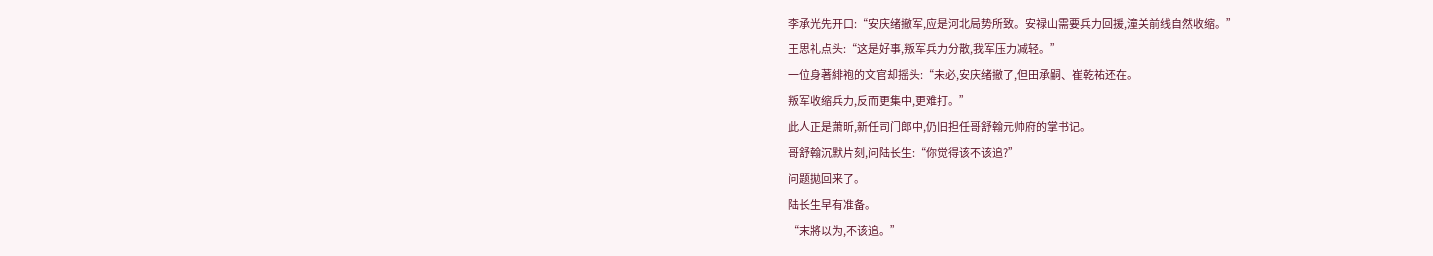李承光先开口:“安庆绪撤军,应是河北局势所致。安禄山需要兵力回援,潼关前线自然收缩。”
王思礼点头:“这是好事,叛军兵力分散,我军压力减轻。”
一位身著緋袍的文官却摇头:“未必,安庆绪撤了,但田承嗣、崔乾祐还在。
叛军收缩兵力,反而更集中,更难打。”
此人正是萧昕,新任司门郎中,仍旧担任哥舒翰元帅府的掌书记。
哥舒翰沉默片刻,问陆长生:“你觉得该不该追?”
问题拋回来了。
陆长生早有准备。
“末將以为,不该追。”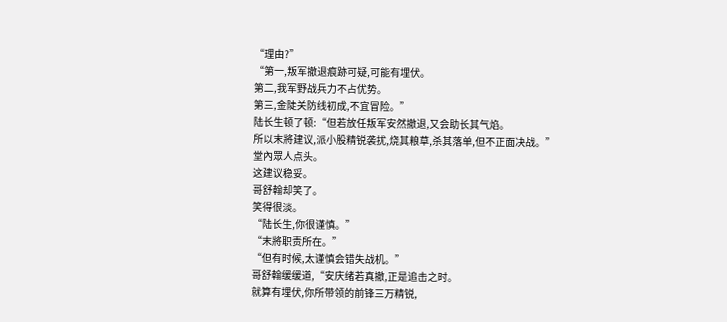“理由?”
“第一,叛军撤退痕跡可疑,可能有埋伏。
第二,我军野战兵力不占优势。
第三,金陡关防线初成,不宜冒险。”
陆长生顿了顿:“但若放任叛军安然撤退,又会助长其气焰。
所以末將建议,派小股精锐袭扰,烧其粮草,杀其落单,但不正面决战。”
堂內眾人点头。
这建议稳妥。
哥舒翰却笑了。
笑得很淡。
“陆长生,你很谨慎。”
“末將职责所在。”
“但有时候,太谨慎会错失战机。”
哥舒翰缓缓道,“安庆绪若真撤,正是追击之时。
就算有埋伏,你所带领的前锋三万精锐,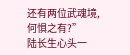还有两位武魂境,何惧之有?”
陆长生心头一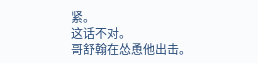紧。
这话不对。
哥舒翰在怂恿他出击。